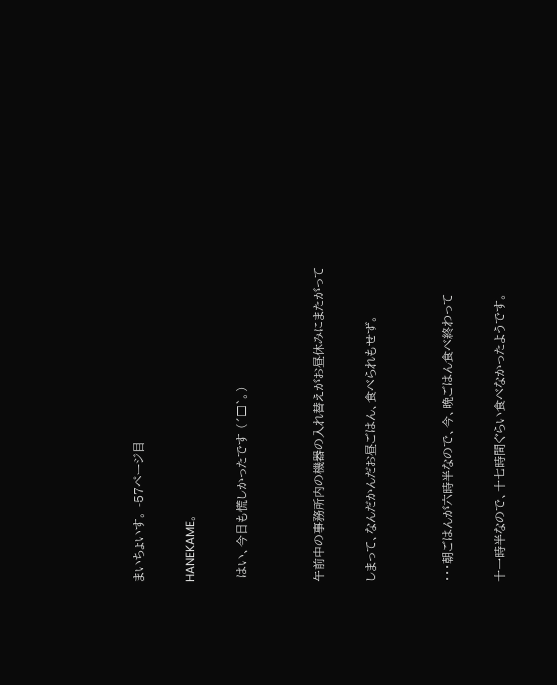まいちょいす。 -57ページ目

HANEKAME。

 はい、今日も慌しかったです (´□`。)


午前中の事務所内の機器の入れ替えがお昼休みにまたがって

しまって、なんだかんだお昼ごはん、食べられもせず。


・・・朝ごはんが六時半なので、今、晩ごはん食べ終わって

十一時半なので、十七時間ぐらい食べなかったようです。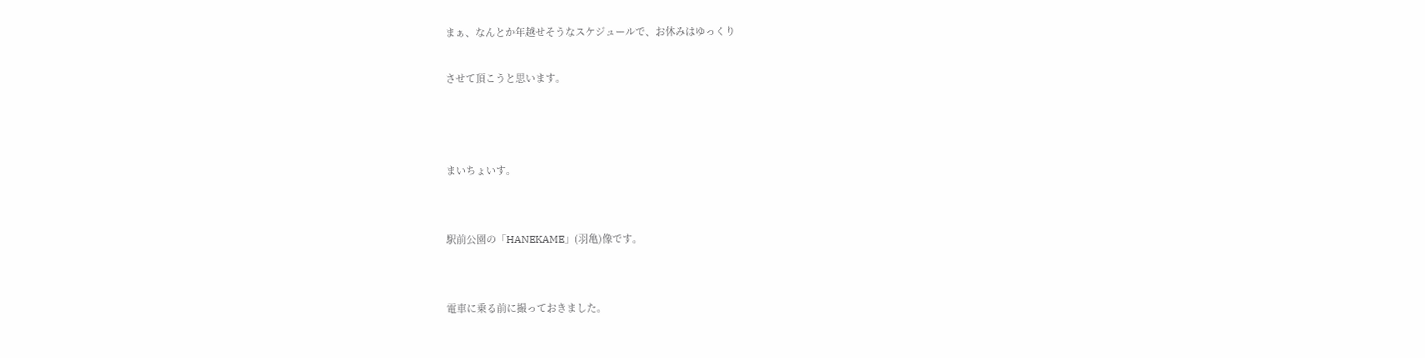まぁ、なんとか年越せそうなスケジュールで、お休みはゆっくり

させて頂こうと思います。



まいちょいす。


駅前公園の「HANEKAME」(羽亀)像です。


電車に乗る前に撮っておきました。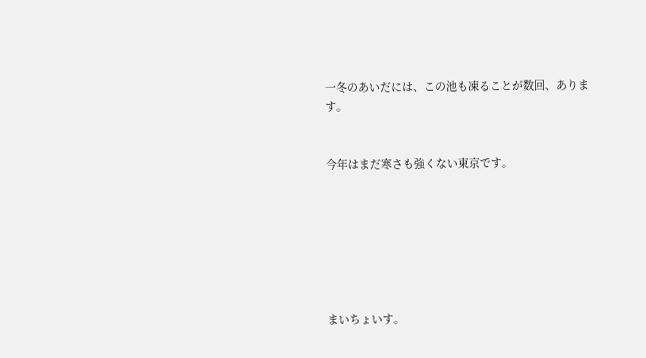一冬のあいだには、この池も凍ることが数回、あります。


今年はまだ寒さも強くない東京です。







まいちょいす。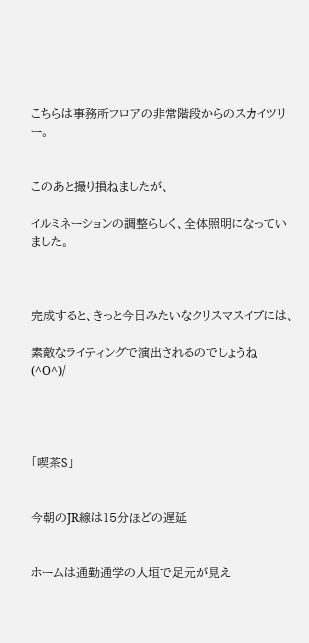こちらは事務所フロアの非常階段からのスカイツリー。


このあと撮り損ねましたが、

イルミネーションの調整らしく、全体照明になっていました。



完成すると、きっと今日みたいなクリスマスイブには、

素敵なライティングで演出されるのでしょうね        (^O^)/




「喫茶S」


今朝のJR線は15分ほどの遅延


ホームは通勤通学の人垣で足元が見え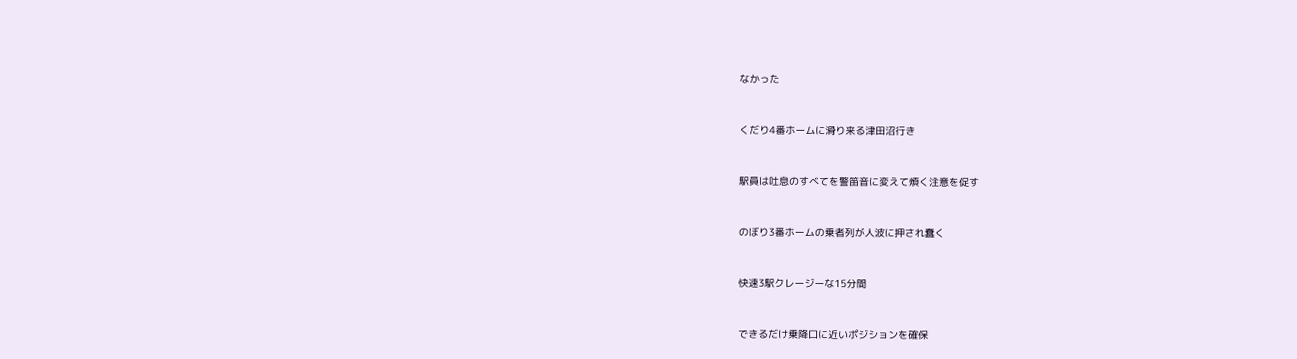なかった


くだり4番ホームに滑り来る津田沼行き


駅員は吐息のすべてを警笛音に変えて煩く注意を促す


のぼり3番ホームの乗者列が人波に押され蠢く


快速3駅クレージーな15分間


できるだけ乗降口に近いポジションを確保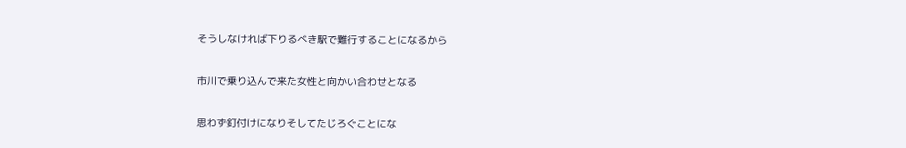そうしなければ下りるべき駅で難行することになるから


市川で乗り込んで来た女性と向かい合わせとなる


思わず釘付けになりそしてたじろぐことにな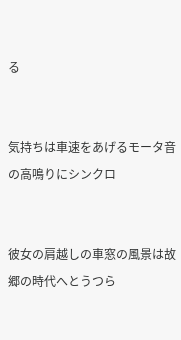る


気持ちは車速をあげるモータ音の高鳴りにシンクロ


彼女の肩越しの車窓の風景は故郷の時代へとうつら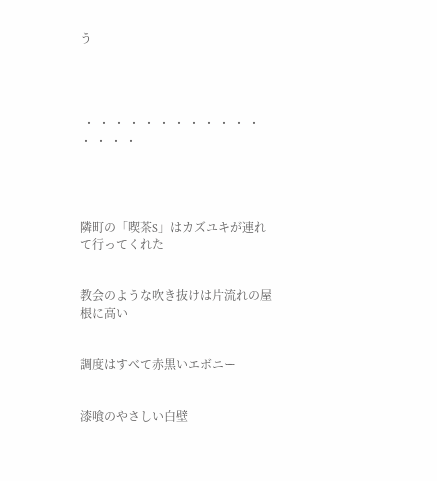う




 ・ ・ ・ ・ ・ ・ ・ ・ ・ ・ ・ ・ ・ ・ ・ ・




隣町の「喫茶S」はカズユキが連れて行ってくれた


教会のような吹き抜けは片流れの屋根に高い


調度はすべて赤黒いエボニー


漆喰のやさしい白壁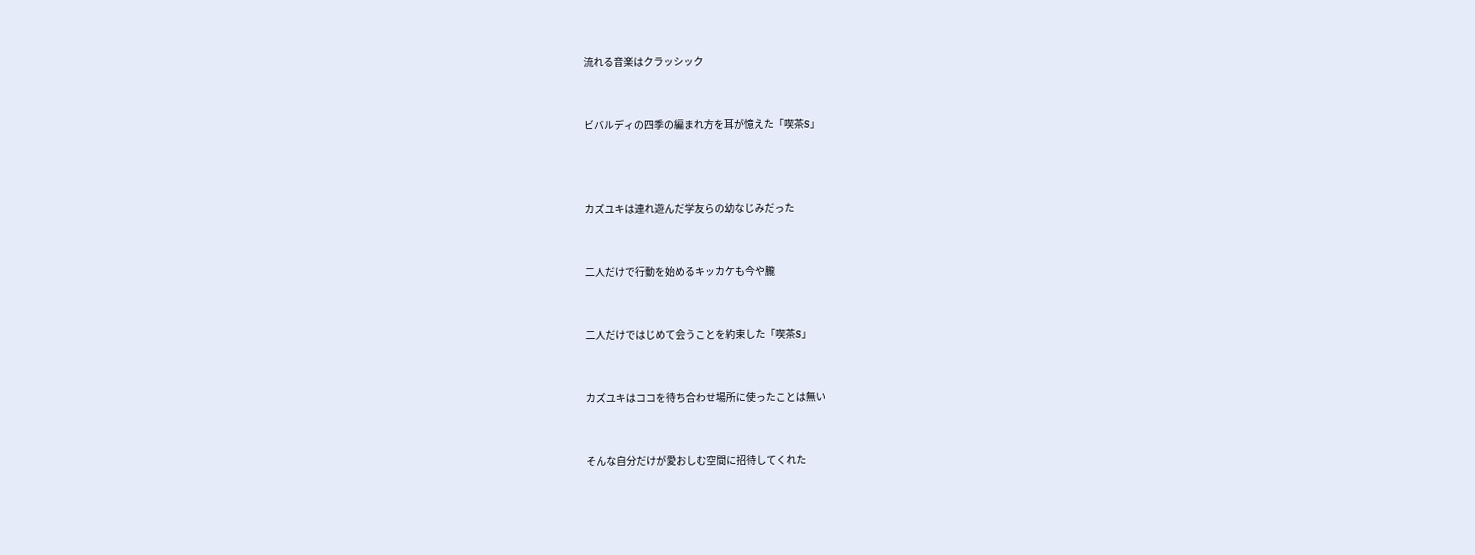流れる音楽はクラッシック


ビバルディの四季の編まれ方を耳が憶えた「喫茶S」



カズユキは連れ遊んだ学友らの幼なじみだった


二人だけで行動を始めるキッカケも今や朧


二人だけではじめて会うことを約束した「喫茶S」


カズユキはココを待ち合わせ場所に使ったことは無い


そんな自分だけが愛おしむ空間に招待してくれた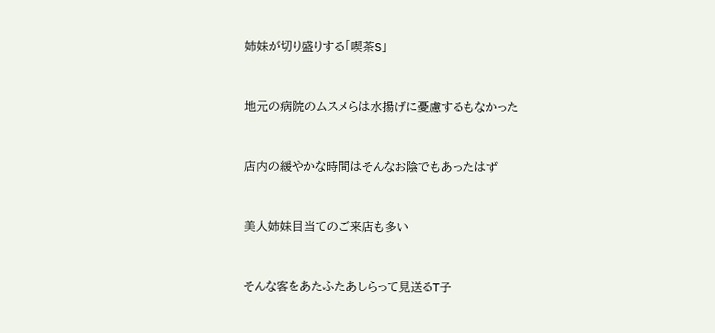姉妹が切り盛りする「喫茶S」


地元の病院のムスメらは水揚げに憂慮するもなかった


店内の緩やかな時間はそんなお陰でもあったはず


美人姉妹目当てのご来店も多い


そんな客をあたふたあしらって見送るT子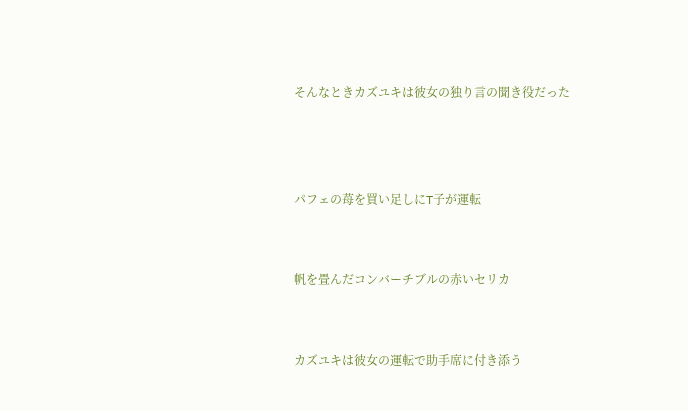そんなときカズユキは彼女の独り言の聞き役だった



パフェの苺を買い足しにT子が運転


帆を畳んだコンバーチブルの赤いセリカ


カズユキは彼女の運転で助手席に付き添う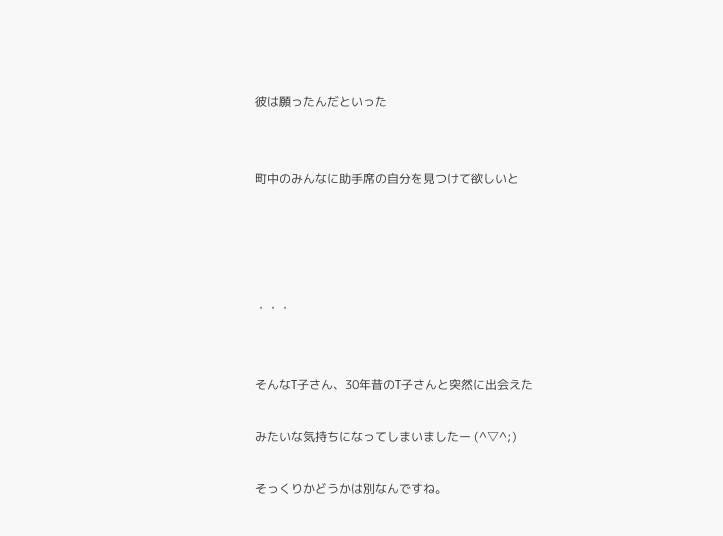彼は願ったんだといった


町中のみんなに助手席の自分を見つけて欲しいと




・・・


そんなT子さん、30年昔のT子さんと突然に出会えた

みたいな気持ちになってしまいましたー (^▽^;)

そっくりかどうかは別なんですね。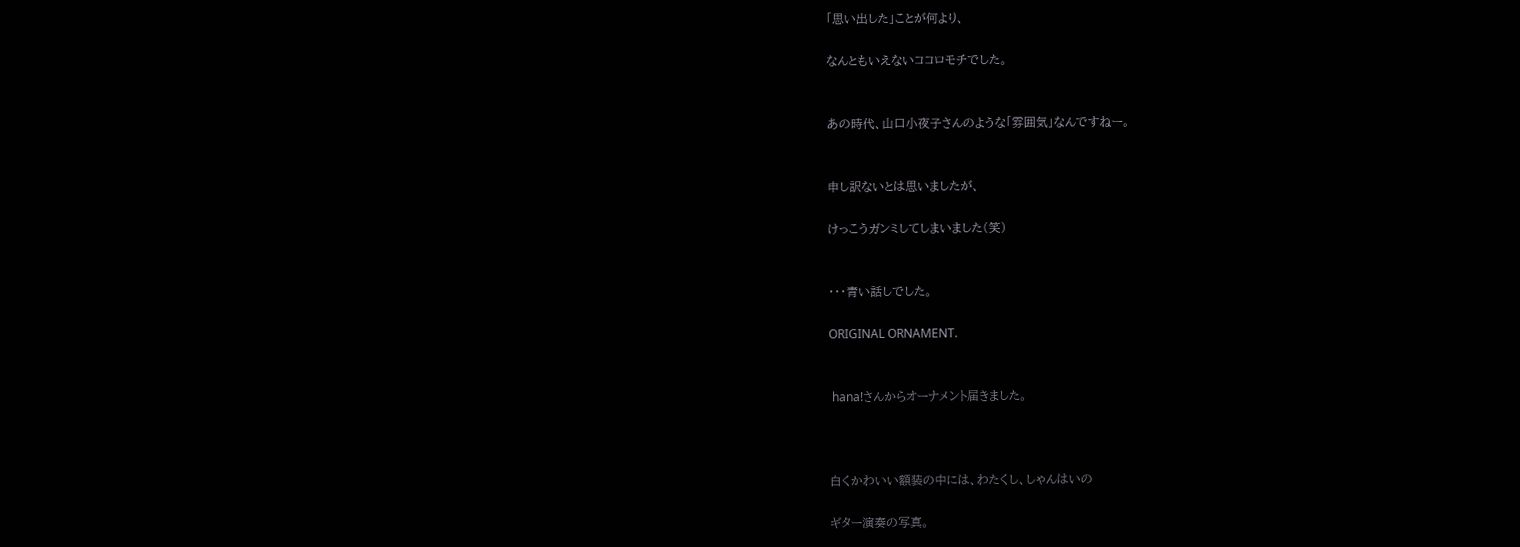「思い出した」ことが何より、

なんともいえないココロモチでした。


あの時代、山口小夜子さんのような「雰囲気」なんですねー。


申し訳ないとは思いましたが、

けっこうガンミしてしまいました(笑)


・・・青い話しでした。

ORIGINAL ORNAMENT.


 hana!さんからオーナメント届きました。



白くかわいい額装の中には、わたくし、しゃんはいの

ギター演奏の写真。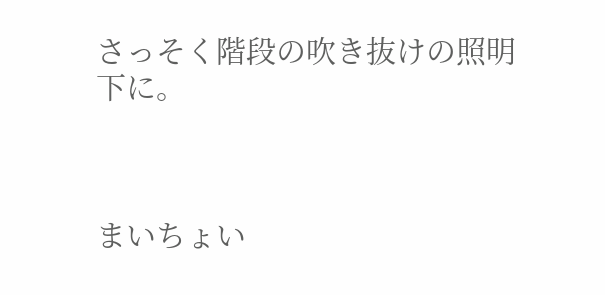さっそく階段の吹き抜けの照明下に。



まいちょい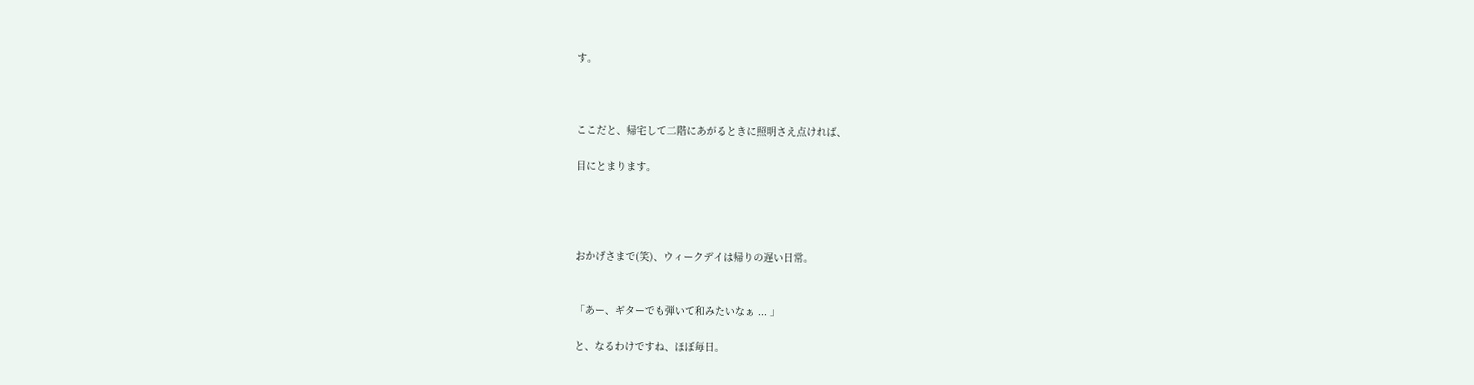す。



ここだと、帰宅して二階にあがるときに照明さえ点ければ、

目にとまります。




おかげさまで(笑)、ウィークデイは帰りの遅い日常。


「あー、ギターでも弾いて和みたいなぁ ... 」

と、なるわけですね、ほぼ毎日。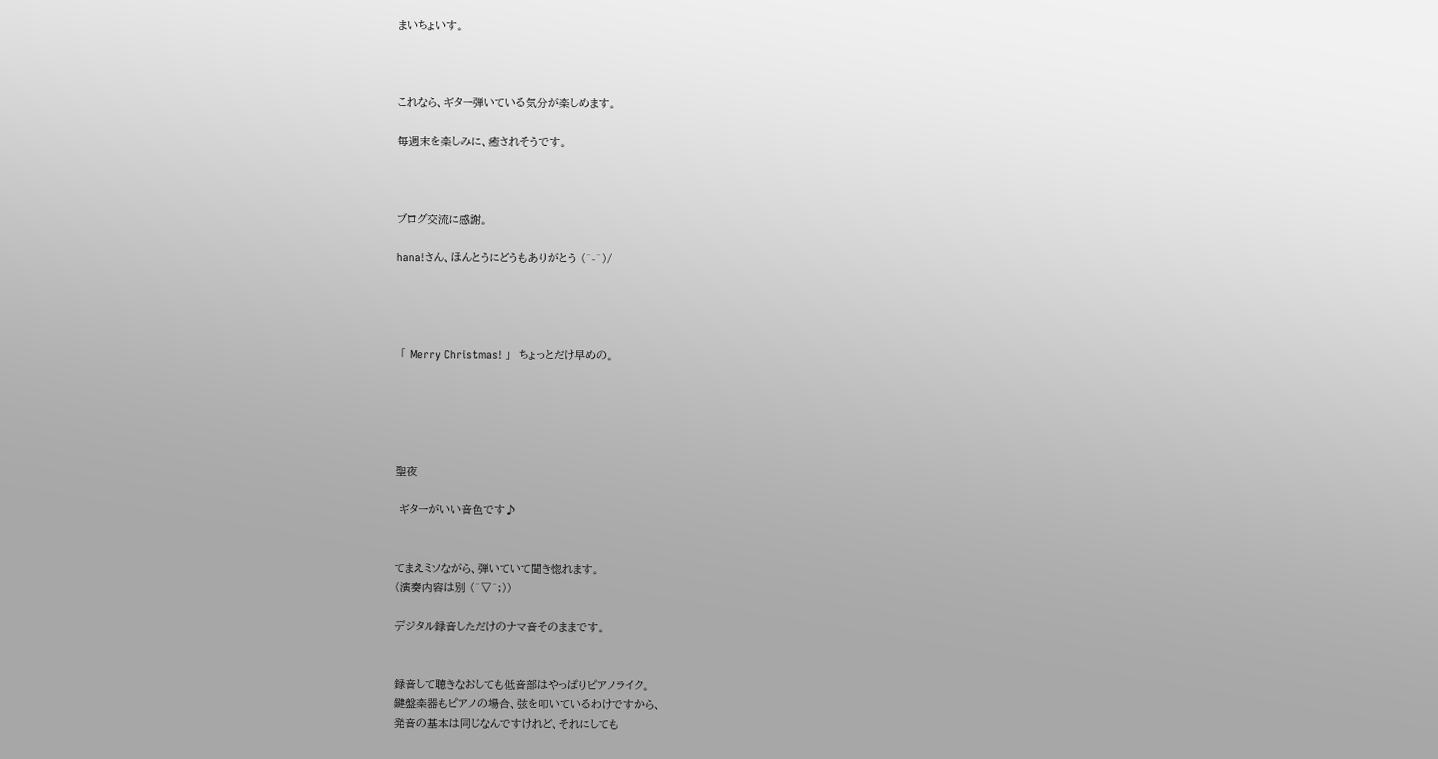まいちょいす。



これなら、ギター弾いている気分が楽しめます。

毎週末を楽しみに、癒されそうです。



ブログ交流に感謝。

hana!さん、ほんとうにどうもありがとう (^-^)/




 「 Merry Christmas! 」  ちょっとだけ早めの。





聖夜

 ギターがいい音色です♪


てまえミソながら、弾いていて聞き惚れます。
(演奏内容は別 (^▽^;))

デジタル録音しただけのナマ音そのままです。


録音して聴きなおしても低音部はやっぱりピアノライク。
鍵盤楽器もピアノの場合、弦を叩いているわけですから、
発音の基本は同じなんですけれど、それにしても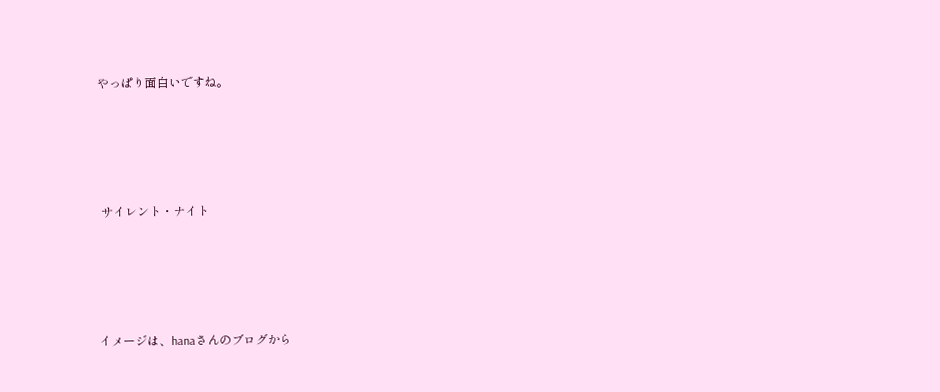やっぱり面白いですね。




 サイレント・ナイト




イメージは、hanaさんのブログから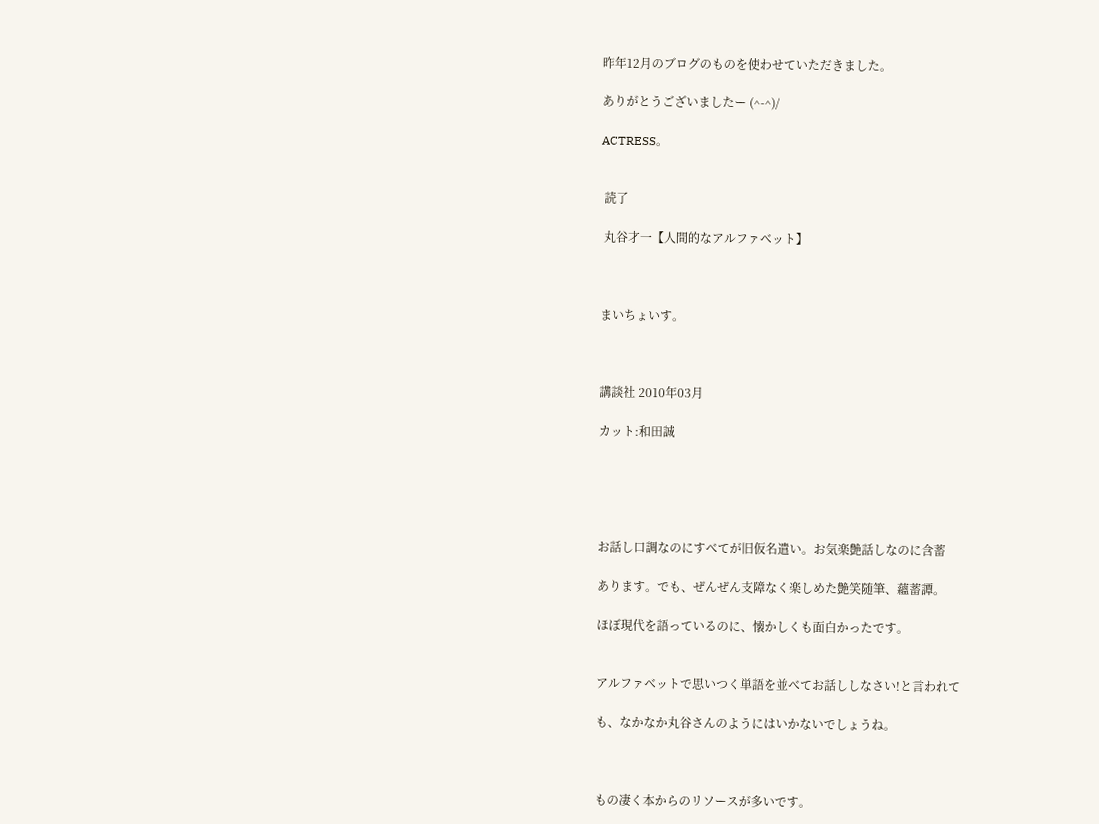昨年12月のブログのものを使わせていただきました。

ありがとうございましたー (^-^)/

ACTRESS。


 読了

 丸谷才一【人間的なアルファベット】



まいちょいす。



講談社 2010年03月

カット:和田誠





お話し口調なのにすべてが旧仮名遣い。お気楽艶話しなのに含蓄

あります。でも、ぜんぜん支障なく楽しめた艶笑随筆、蘊蓄譚。

ほぼ現代を語っているのに、懐かしくも面白かったです。


アルファベットで思いつく単語を並べてお話ししなさい!と言われて

も、なかなか丸谷さんのようにはいかないでしょうね。



もの凄く本からのリソースが多いです。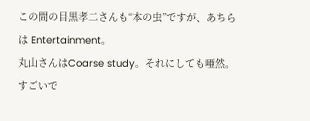この間の目黒孝二さんも“本の虫”ですが、あちらは Entertainment。
丸山さんはCoarse study。それにしても唖然。すごいで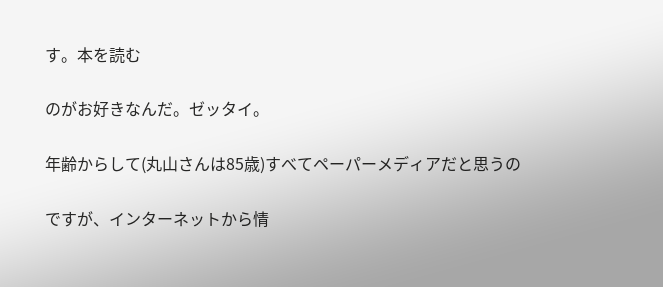す。本を読む

のがお好きなんだ。ゼッタイ。

年齢からして(丸山さんは85歳)すべてペーパーメディアだと思うの

ですが、インターネットから情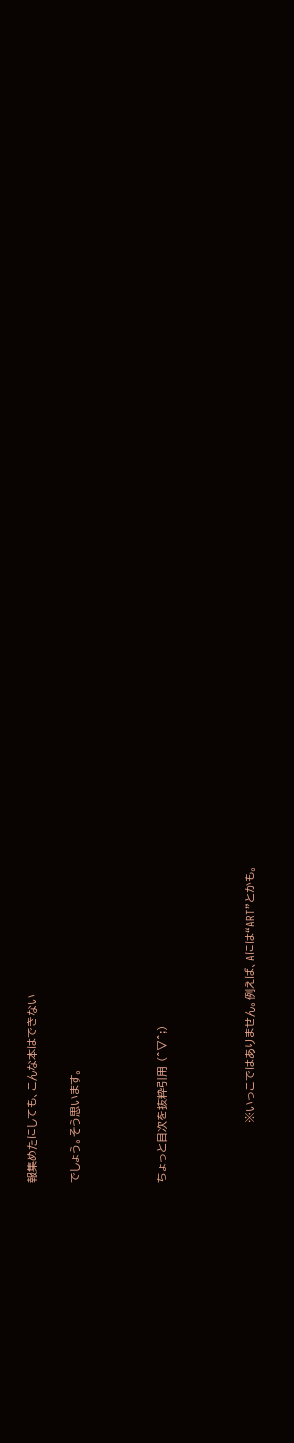報集めたにしても、こんな本はできない

でしょう。そう思います。



ちょっと目次を抜粋引用 (^▽^;)



               ※いっこではありません。例えば、Aには“ART”とかも。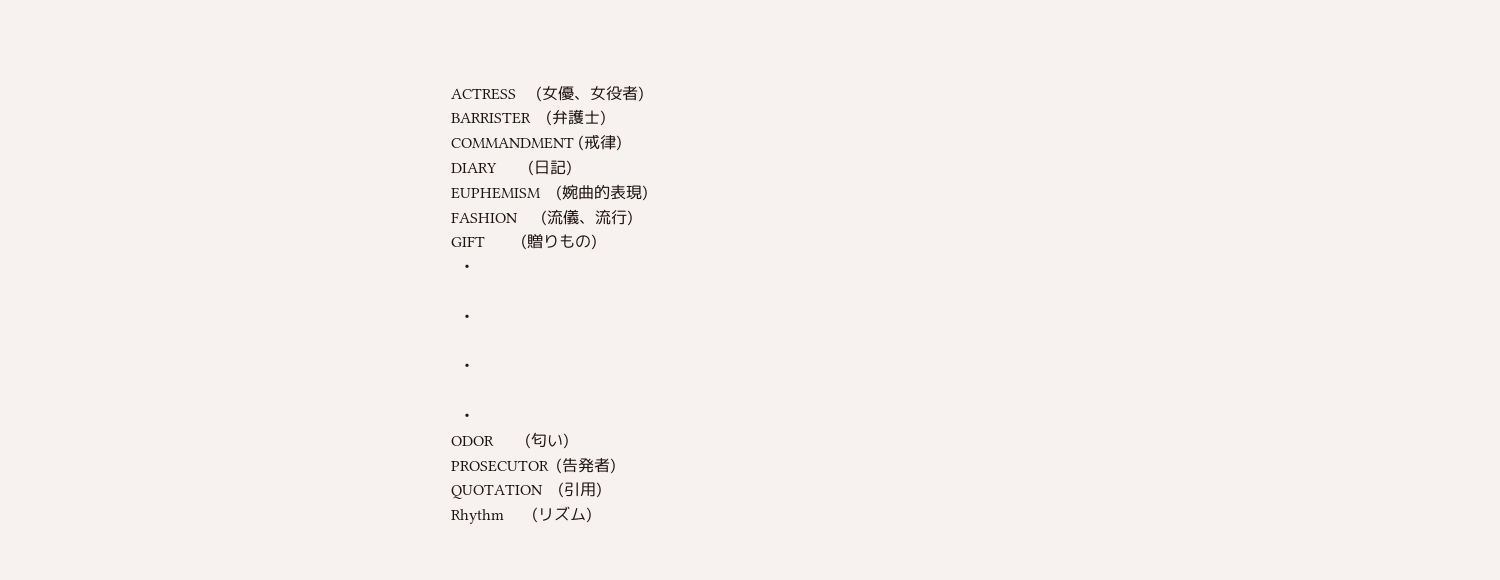ACTRESS     (女優、女役者)
BARRISTER    (弁護士)
COMMANDMENT (戒律)
DIARY        (日記)
EUPHEMISM    (婉曲的表現)
FASHION      (流儀、流行)
GIFT         (贈りもの)
  ・

  ・

  ・

  ・
ODOR        (匂い)
PROSECUTOR  (告発者)
QUOTATION    (引用)
Rhythm       (リズム)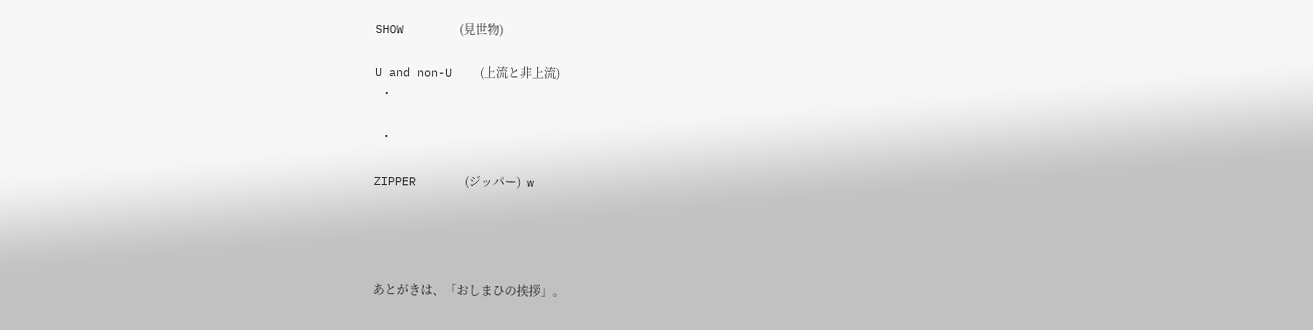SHOW        (見世物)

U and non-U    (上流と非上流)
  ・

  ・

ZIPPER       (ジッパー)  w




あとがきは、「おしまひの挨拶」。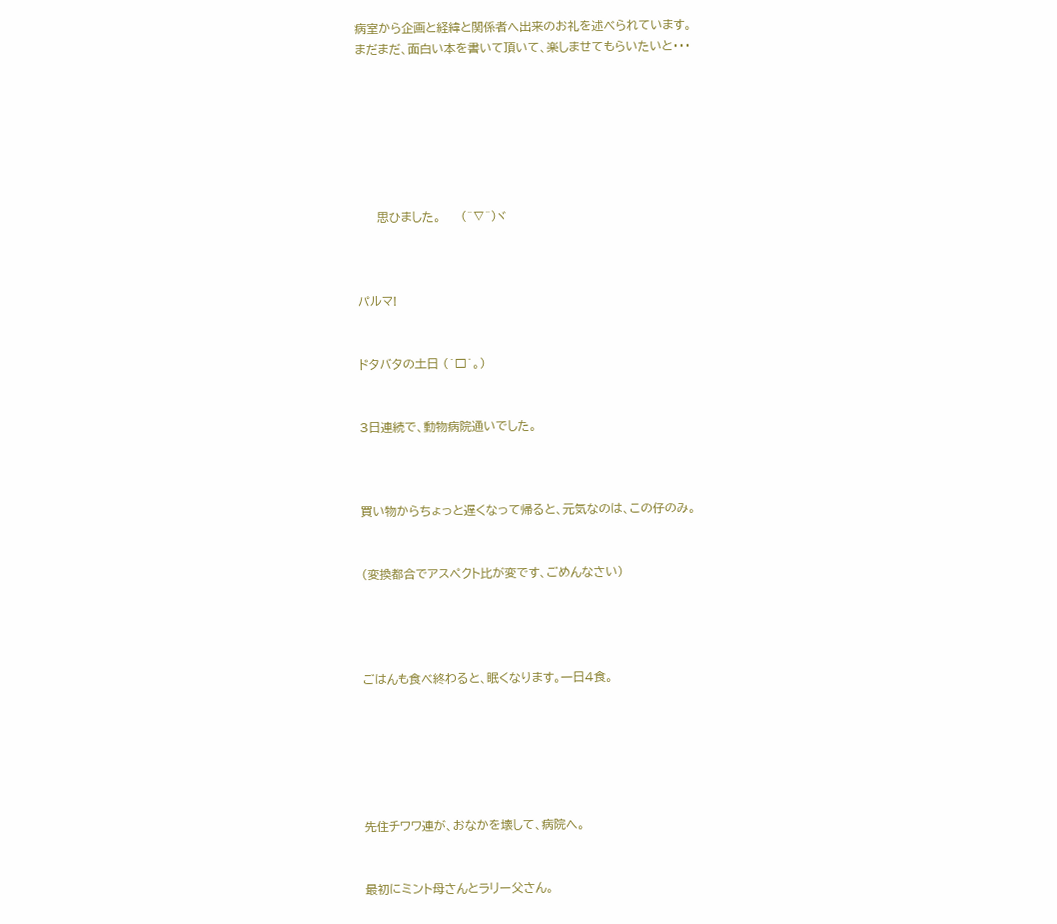病室から企画と経緯と関係者へ出来のお礼を述べられています。
まだまだ、面白い本を書いて頂いて、楽しませてもらいたいと・・・







     思ひました。     (^∇^)ヾ



パルマ!


ドタバタの土日 (´□`。)


3日連続で、動物病院通いでした。



買い物からちょっと遅くなって帰ると、元気なのは、この仔のみ。


(変換都合でアスペクト比が変です、ごめんなさい)




ごはんも食べ終わると、眠くなります。一日4食。






先住チワワ連が、おなかを壊して、病院へ。


最初にミント母さんとラリー父さん。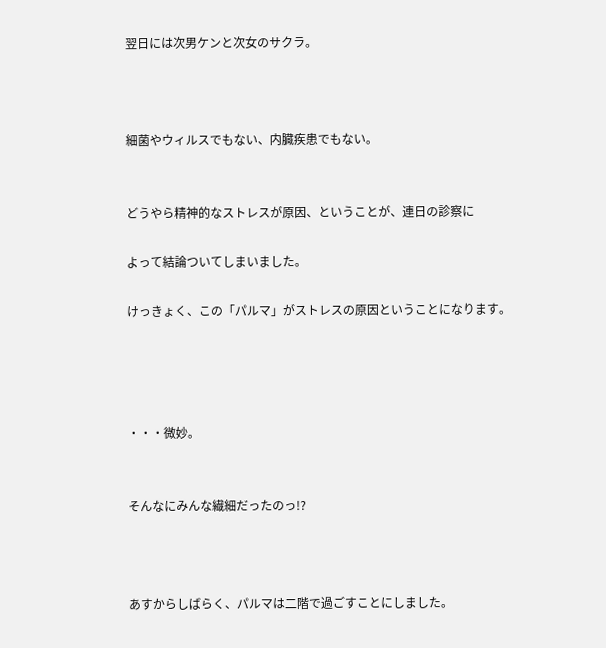翌日には次男ケンと次女のサクラ。



細菌やウィルスでもない、内臓疾患でもない。


どうやら精神的なストレスが原因、ということが、連日の診察に

よって結論ついてしまいました。

けっきょく、この「パルマ」がストレスの原因ということになります。




・・・微妙。


そんなにみんな繊細だったのっ!?



あすからしばらく、パルマは二階で過ごすことにしました。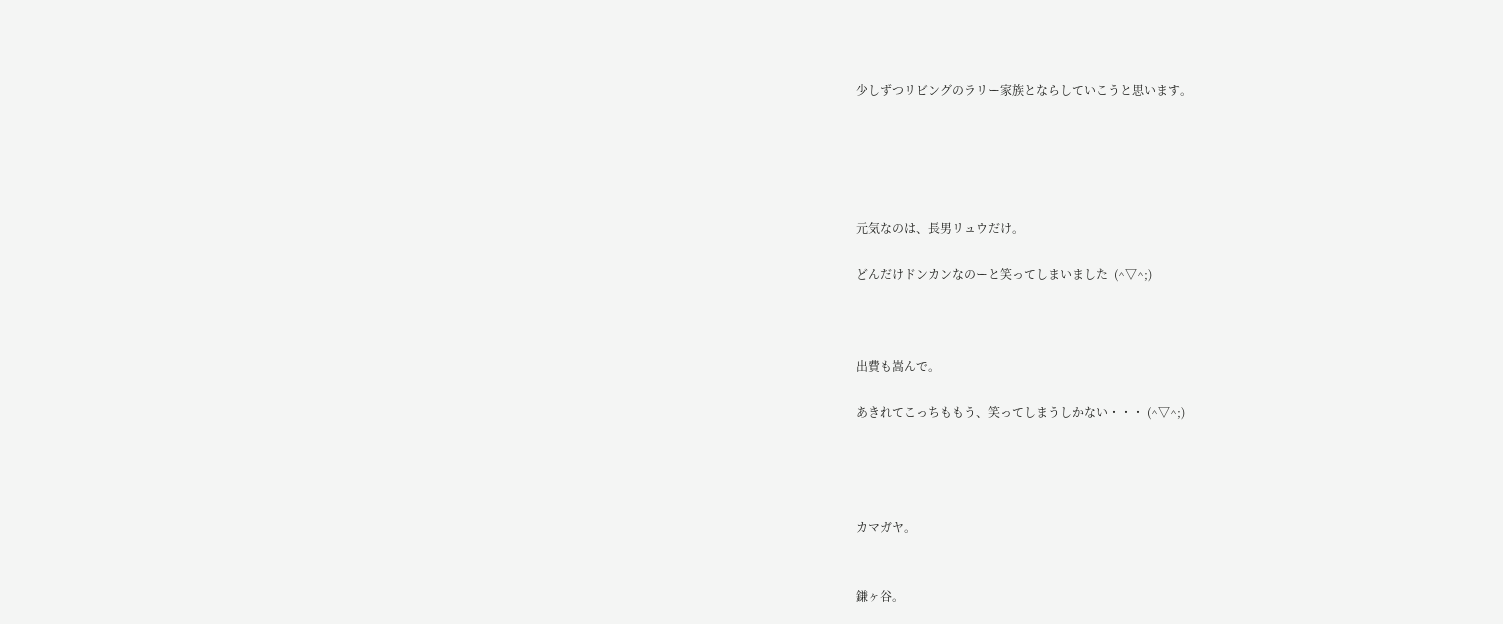少しずつリビングのラリー家族とならしていこうと思います。





元気なのは、長男リュウだけ。

どんだけドンカンなのーと笑ってしまいました  (^▽^;)



出費も嵩んで。

あきれてこっちももう、笑ってしまうしかない・・・ (^▽^;)




カマガヤ。


鎌ヶ谷。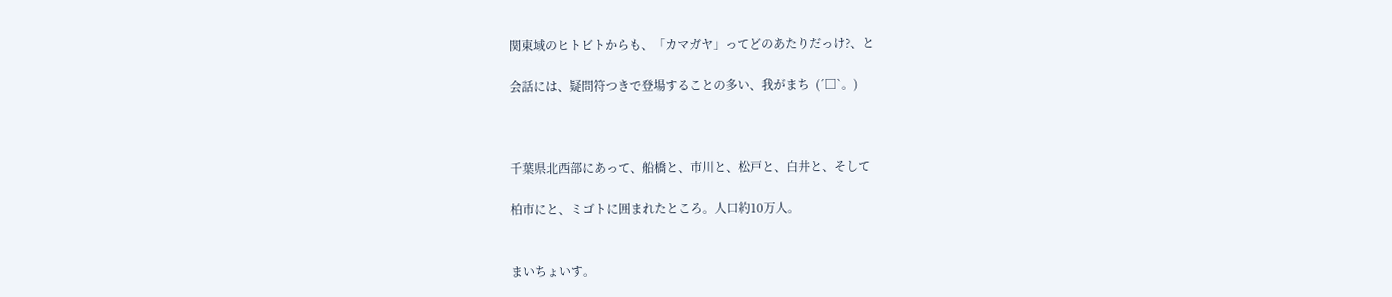関東域のヒトビトからも、「カマガヤ」ってどのあたりだっけ?、と

会話には、疑問符つきで登場することの多い、我がまち  (´□`。)



千葉県北西部にあって、船橋と、市川と、松戸と、白井と、そして

柏市にと、ミゴトに囲まれたところ。人口約10万人。


まいちょいす。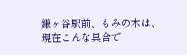鎌ヶ谷駅前、もみの木は、現在こんな具合で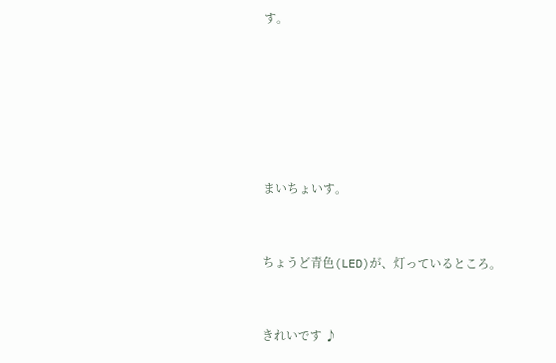す。






まいちょいす。


ちょうど青色(LED)が、灯っているところ。


きれいです ♪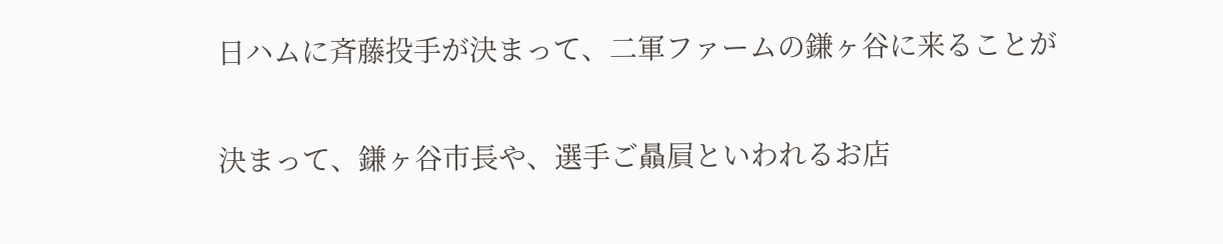日ハムに斉藤投手が決まって、二軍ファームの鎌ヶ谷に来ることが

決まって、鎌ヶ谷市長や、選手ご贔屓といわれるお店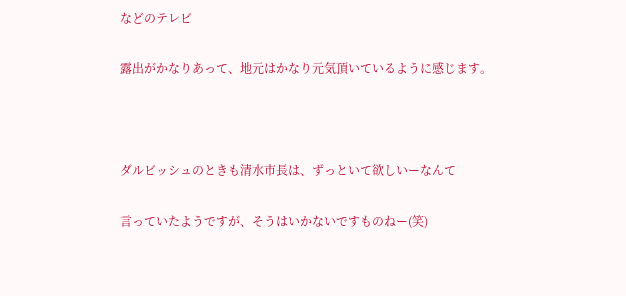などのテレビ

露出がかなりあって、地元はかなり元気頂いているように感じます。



ダルビッシュのときも清水市長は、ずっといて欲しいーなんて

言っていたようですが、そうはいかないですものねー(笑)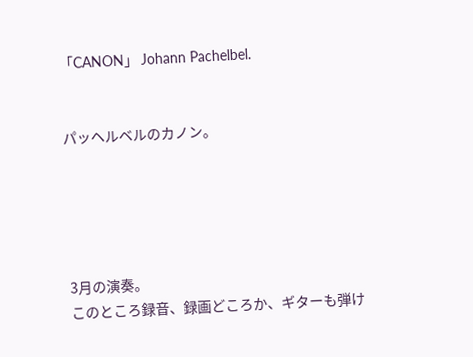「CANON」 Johann Pachelbel.


パッヘルベルのカノン。





3月の演奏。
このところ録音、録画どころか、ギターも弾け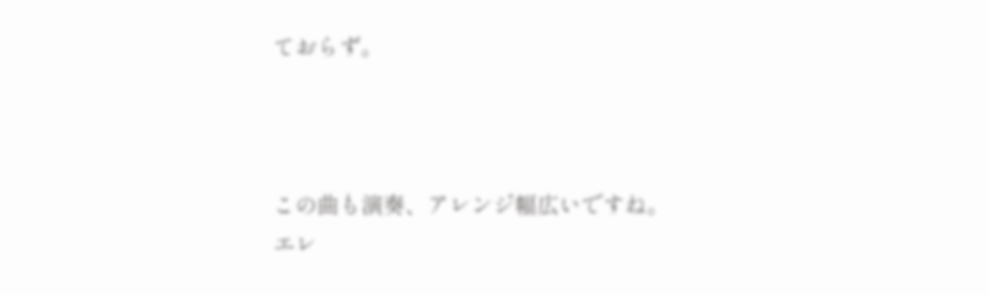ておらず。



この曲も演奏、アレンジ幅広いですね。
エレ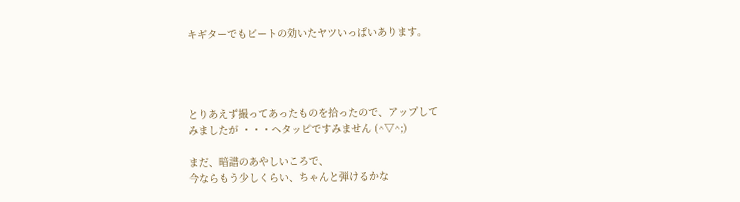キギターでもビートの効いたヤツいっぱいあります。




とりあえず撮ってあったものを拾ったので、アップして
みましたが ・・・ヘタッピですみません (^▽^;)

まだ、暗譜のあやしいころで、
今ならもう少しくらい、ちゃんと弾けるかな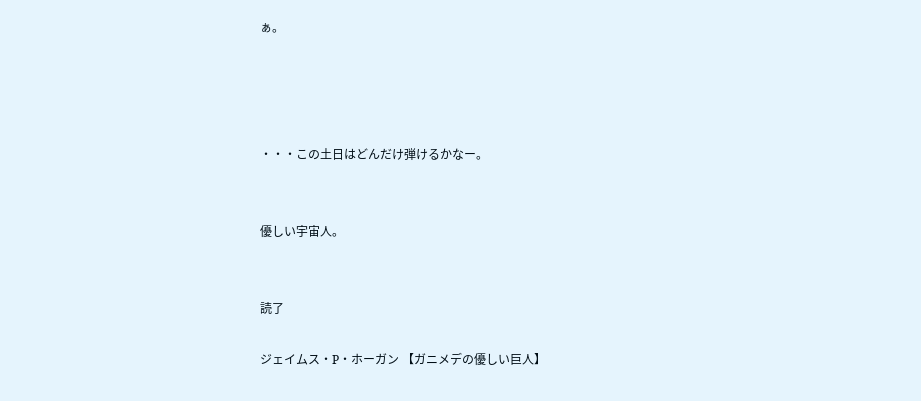ぁ。




・・・この土日はどんだけ弾けるかなー。


優しい宇宙人。


読了

ジェイムス・P・ホーガン 【ガニメデの優しい巨人】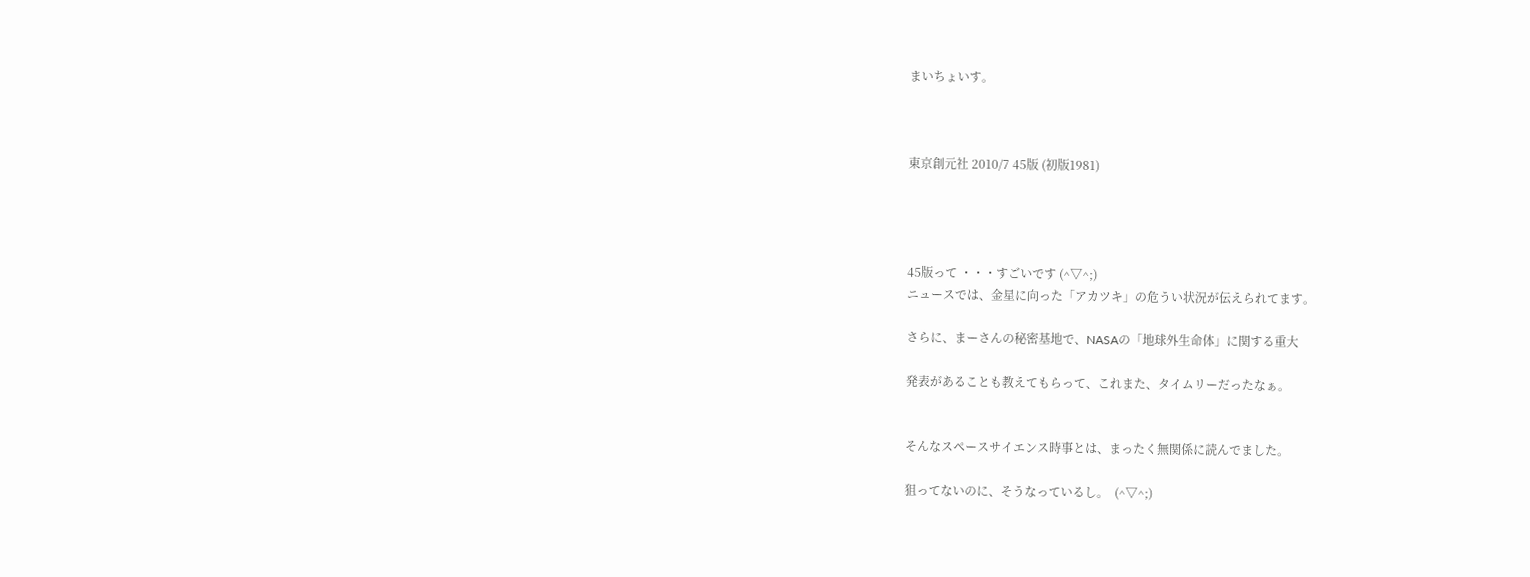まいちょいす。



東京創元社 2010/7 45版 (初版1981)




45版って ・・・すごいです (^▽^;)
ニュースでは、金星に向った「アカツキ」の危うい状況が伝えられてます。

さらに、まーさんの秘密基地で、NASAの「地球外生命体」に関する重大

発表があることも教えてもらって、これまた、タイムリーだったなぁ。


そんなスペースサイエンス時事とは、まったく無関係に読んでました。

狙ってないのに、そうなっているし。  (^▽^;)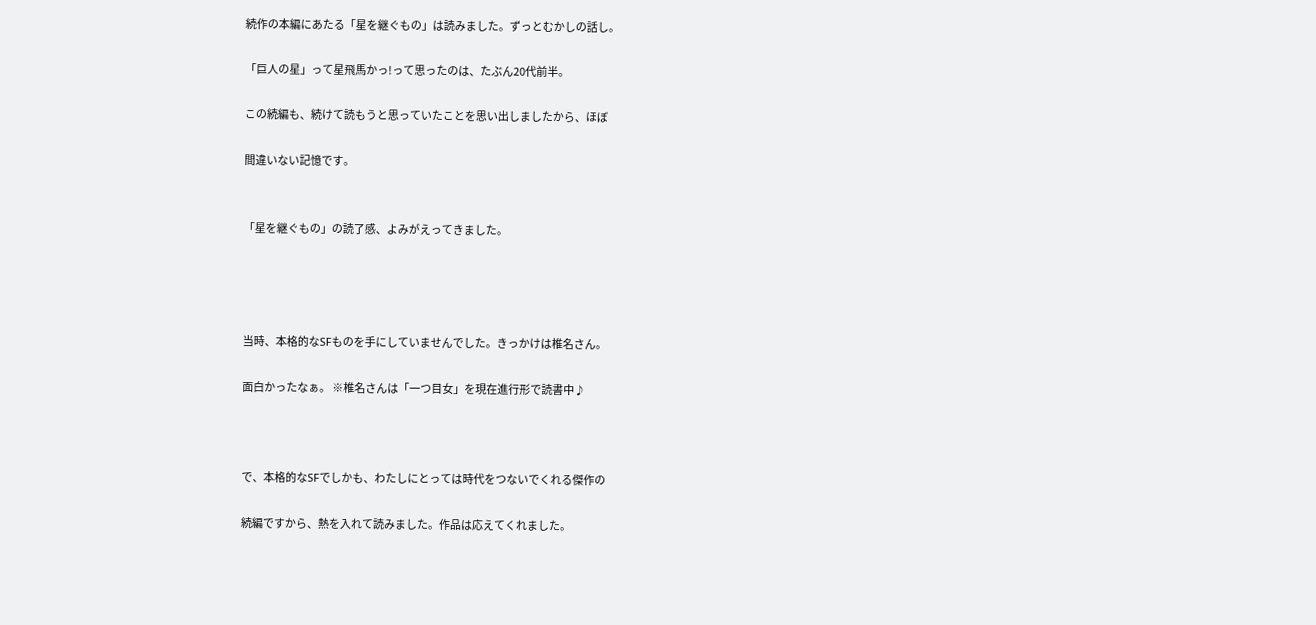続作の本編にあたる「星を継ぐもの」は読みました。ずっとむかしの話し。

「巨人の星」って星飛馬かっ!って思ったのは、たぶん20代前半。

この続編も、続けて読もうと思っていたことを思い出しましたから、ほぼ

間違いない記憶です。


「星を継ぐもの」の読了感、よみがえってきました。




当時、本格的なSFものを手にしていませんでした。きっかけは椎名さん。

面白かったなぁ。 ※椎名さんは「一つ目女」を現在進行形で読書中♪



で、本格的なSFでしかも、わたしにとっては時代をつないでくれる傑作の

続編ですから、熱を入れて読みました。作品は応えてくれました。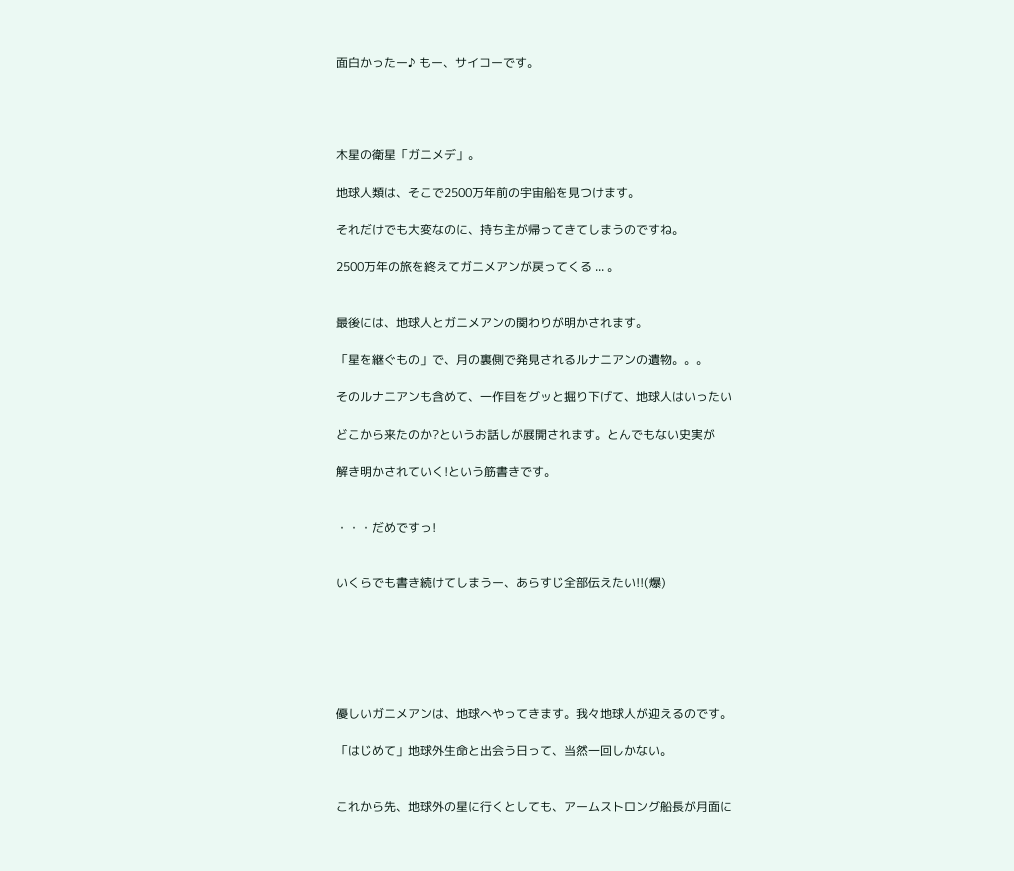面白かったー♪ もー、サイコーです。




木星の衛星「ガニメデ」。

地球人類は、そこで2500万年前の宇宙船を見つけます。

それだけでも大変なのに、持ち主が帰ってきてしまうのですね。

2500万年の旅を終えてガニメアンが戻ってくる ... 。


最後には、地球人とガニメアンの関わりが明かされます。

「星を継ぐもの」で、月の裏側で発見されるルナニアンの遺物。。。

そのルナニアンも含めて、一作目をグッと掘り下げて、地球人はいったい

どこから来たのか?というお話しが展開されます。とんでもない史実が

解き明かされていく!という筋書きです。


・・・だめですっ!


いくらでも書き続けてしまうー、あらすじ全部伝えたい!!(爆)






優しいガニメアンは、地球へやってきます。我々地球人が迎えるのです。

「はじめて」地球外生命と出会う日って、当然一回しかない。


これから先、地球外の星に行くとしても、アームストロング船長が月面に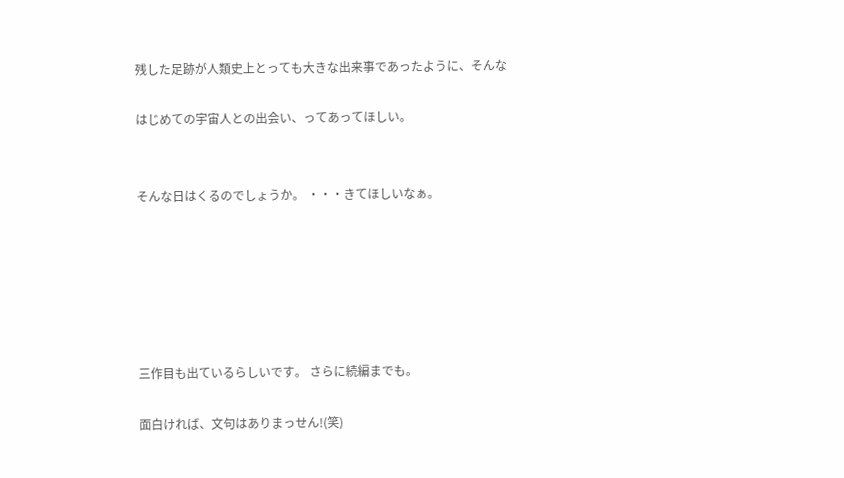残した足跡が人類史上とっても大きな出来事であったように、そんな

はじめての宇宙人との出会い、ってあってほしい。


そんな日はくるのでしょうか。 ・・・きてほしいなぁ。






三作目も出ているらしいです。 さらに続編までも。

面白ければ、文句はありまっせん!(笑)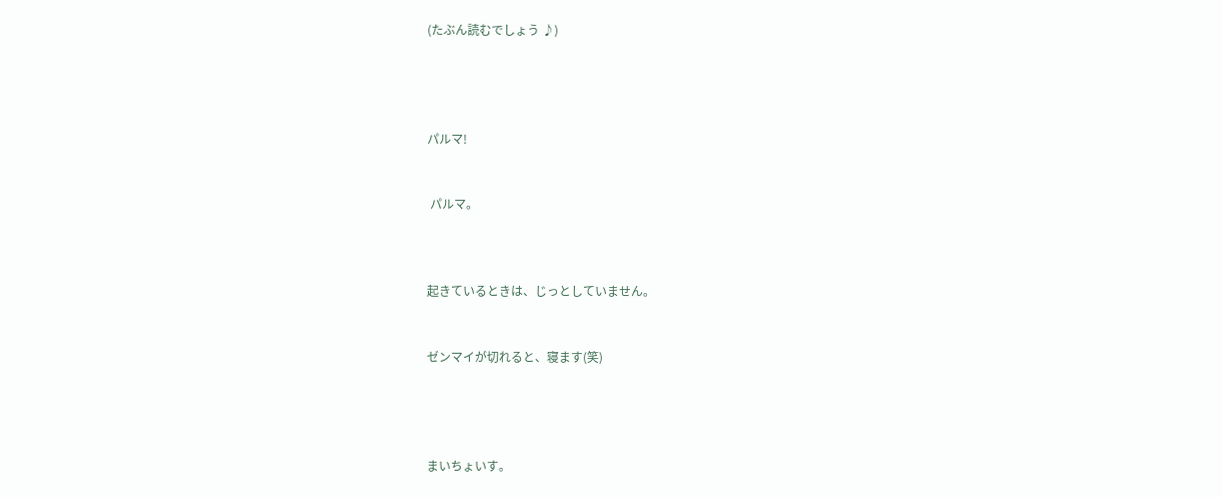(たぶん読むでしょう ♪)




パルマ!


 パルマ。



起きているときは、じっとしていません。


ゼンマイが切れると、寝ます(笑)




まいちょいす。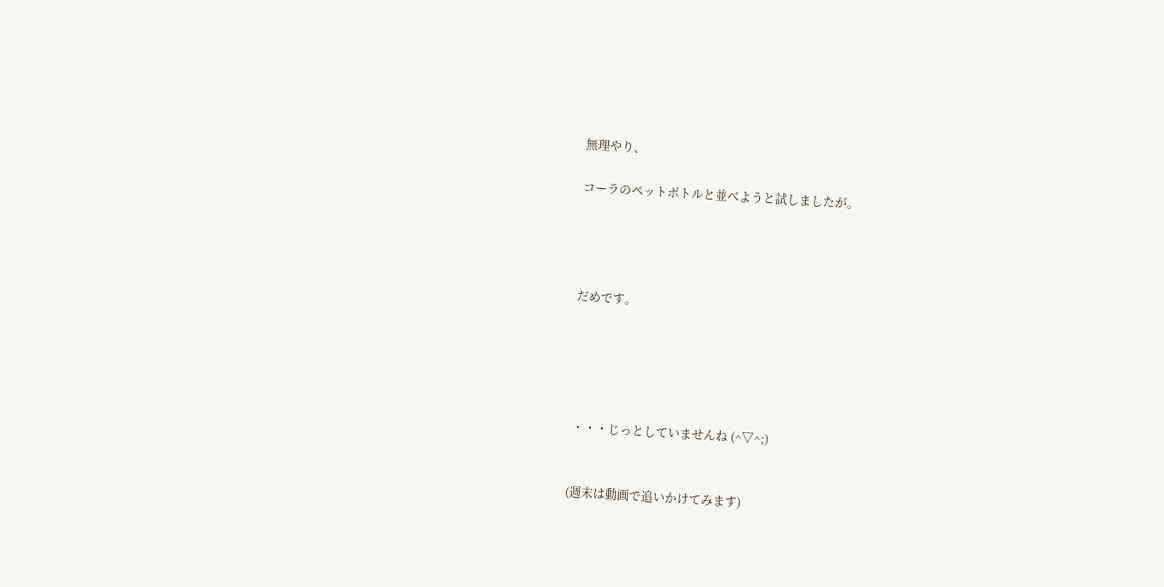無理やり、

コーラのペットボトルと並べようと試しましたが。




だめです。





 ・・・じっとしていませんね (^▽^;)


(週末は動画で追いかけてみます)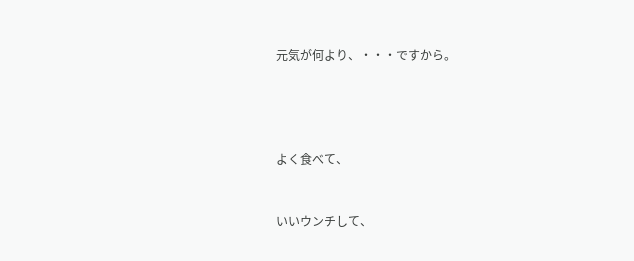元気が何より、・・・ですから。




よく食べて、


いいウンチして、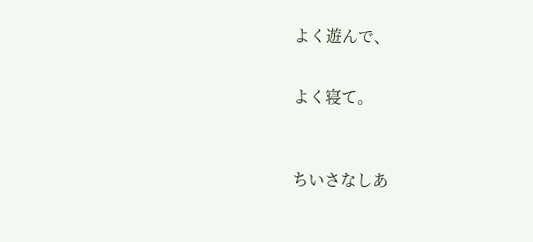よく遊んで、


よく寝て。



ちいさなしあ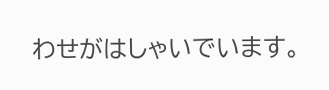わせがはしゃいでいます。